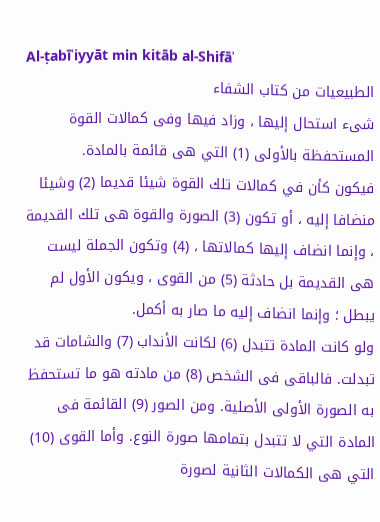Al-ṭabīʿiyyāt min kitāb al-Shifāʾ
الطبيعيات من كتاب الشفاء
شىء استحال إليها ، وزاد فيها وفى كمالات القوة المستحفظة بالأولى (1) التي هى قائمة بالمادة.
فيكون كأن في كمالات تلك القوة شيئا قديما (2) وشيئا منضافا إليه ، أو تكون (3) الصورة والقوة هى تلك القديمة ، وإنما انضاف إليها كمالاتها ، (4) وتكون الجملة ليست هى القديمة بل حادثة (5) من القوى ، ويكون الأول لم يبطل ؛ وإنما انضاف إليه ما صار به أكمل.
ولو كانت المادة تتبدل (6) لكانت الأنداب (7) والشامات قد تبدلت. فالباقى فى الشخص (8) من مادته هو ما تستحفظ به الصورة الأولى الأصلية. ومن الصور (9) القائمة فى المادة التي لا تتبدل بتمامها صورة النوع. وأما القوى (10) التي هى الكمالات الثانية لصورة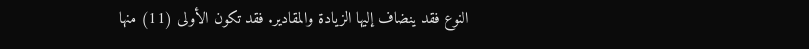النوع فقد ينضاف إليها الزيادة والمقادير. فقد تكون الأولى (11) منها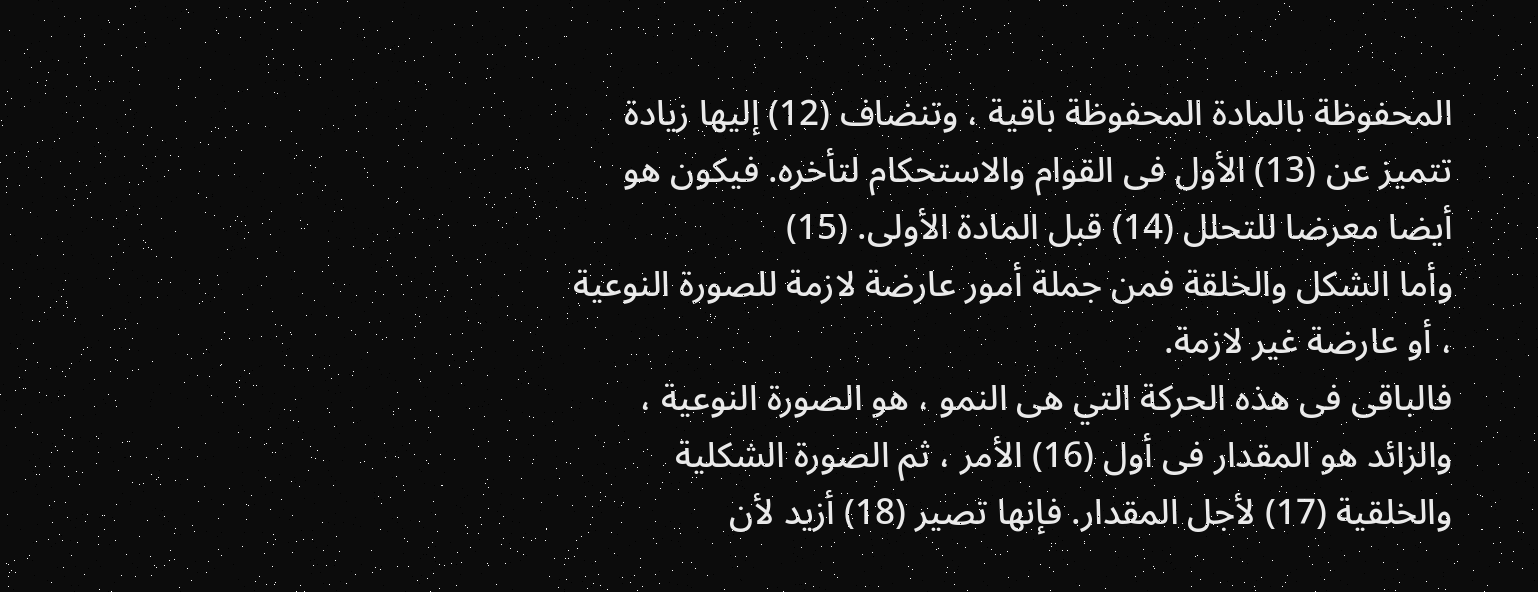المحفوظة بالمادة المحفوظة باقية ، وتنضاف (12) إليها زيادة تتميز عن (13) الأول فى القوام والاستحكام لتأخره. فيكون هو أيضا معرضا للتحلل (14) قبل المادة الأولى. (15)
وأما الشكل والخلقة فمن جملة أمور عارضة لازمة للصورة النوعية ، أو عارضة غير لازمة.
فالباقى فى هذه الحركة التي هى النمو ، هو الصورة النوعية ، والزائد هو المقدار فى أول (16) الأمر ، ثم الصورة الشكلية والخلقية (17) لأجل المقدار. فإنها تصير (18) أزيد لأن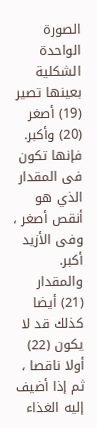الصورة الواحدة الشكلية بعينها تصير (19) أصغر (20) وأكبر. فإنها تكون فى المقدار الذي هو أنقص أصغر ، وفى الأزيد أكبر. والمقدار (21) أيضا كذلك قد لا يكون (22) أولا ناقصا ، ثم إذا أضيف إليه الغذاء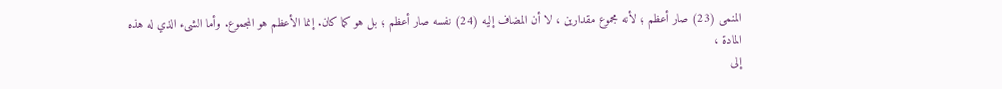المنمى (23) صار أعظم ؛ لأنه مجموع مقدارين ، لا أن المضاف إليه (24) نفسه صار أعظم ؛ بل هو كما كان. إنما الأعظم هو المجموع. وأما الشىء الذي له هذه المادة ،
إلى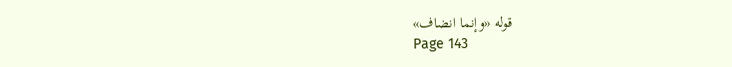قوله «وإنما انضاف»
Page 143